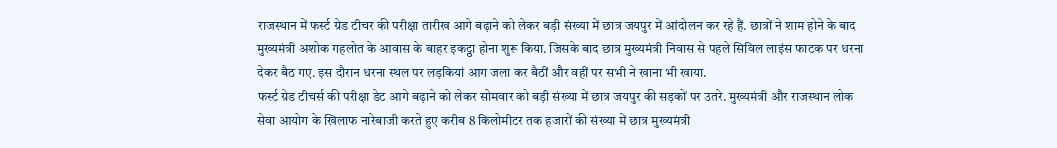राजस्थान में फर्स्ट ग्रेड टीचर की परीक्षा तारीख आगे बढ़ाने को लेकर बड़ी संख्या में छात्र जयपुर में आंदोलन कर रहे हैं. छात्रों ने शाम होने के बाद मुख्यमंत्री अशोक गहलोत के आवास के बाहर इकट्ठा होना शुरू किया. जिसके बाद छात्र मुख्यमंत्री निवास से पहले सिविल लाइंस फाटक पर धरना देकर बैठ गए. इस दौरान धरना स्थल पर लड़कियां आग जला कर बैठीं और वहीं पर सभी ने खाना भी खाया.
फर्स्ट ग्रेड टीचर्स की परीक्षा डेट आगे बढ़ाने को लेकर सोमवार को बड़ी संख्या में छात्र जयपुर की सड़कों पर उतरे. मुख्यमंत्री और राजस्थान लोक सेवा आयोग के खिलाफ नारेबाजी करते हुए करीब 8 किलोमीटर तक हजारों की संख्या में छात्र मुख्यमंत्री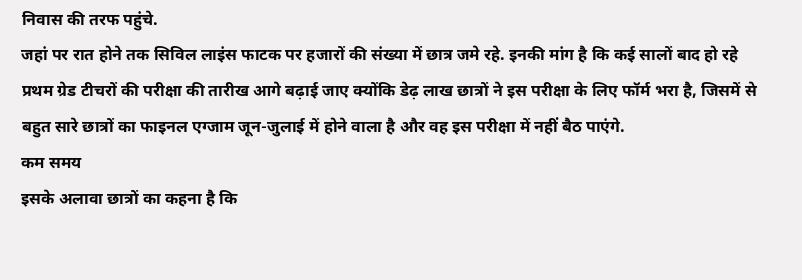निवास की तरफ पहुंचे.
जहां पर रात होने तक सिविल लाइंस फाटक पर हजारों की संख्या में छात्र जमे रहे. इनकी मांग है कि कई सालों बाद हो रहे प्रथम ग्रेड टीचरों की परीक्षा की तारीख आगे बढ़ाई जाए क्योंकि डेढ़ लाख छात्रों ने इस परीक्षा के लिए फॉर्म भरा है, जिसमें से बहुत सारे छात्रों का फाइनल एग्जाम जून-जुलाई में होने वाला है और वह इस परीक्षा में नहीं बैठ पाएंगे.
कम समय
इसके अलावा छात्रों का कहना है कि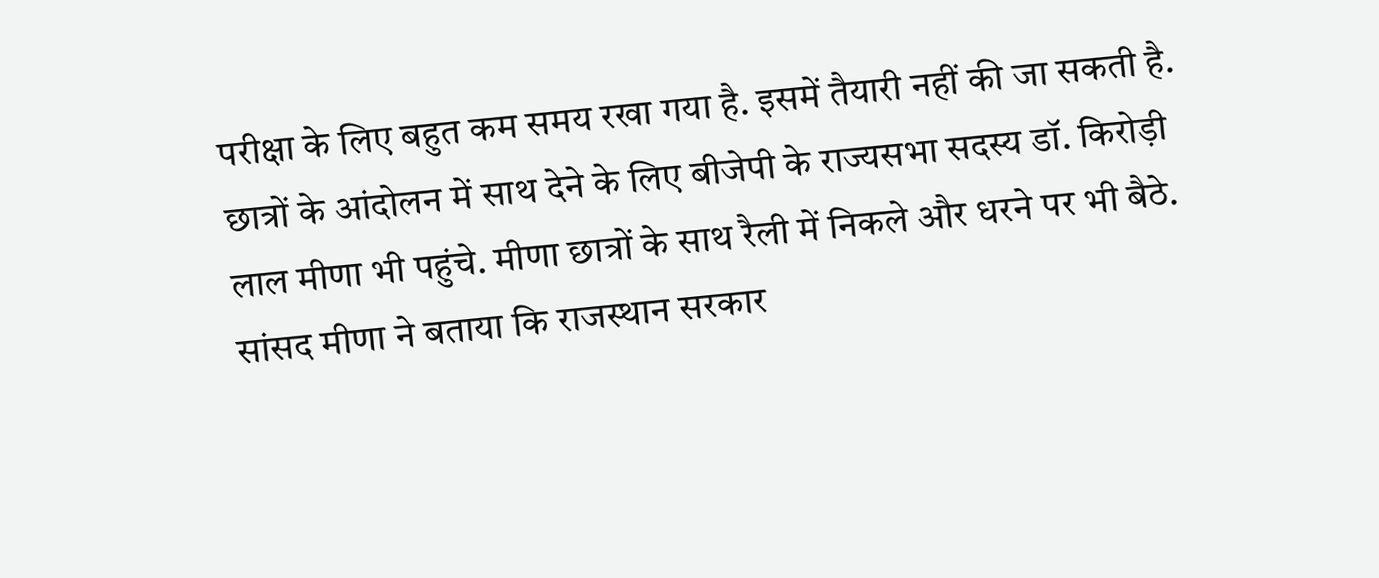परीक्षा के लिए बहुत कम समय रखा गया है. इसमें तैयारी नहीं की जा सकती है. छात्रों के आंदोलन में साथ देने के लिए बीजेपी के राज्यसभा सदस्य डॉ. किरोड़ी लाल मीणा भी पहुंचे. मीणा छात्रों के साथ रैली में निकले और धरने पर भी बैठे.
सांसद मीणा ने बताया कि राजस्थान सरकार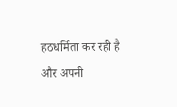हठधर्मिता कर रही है और अपनी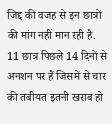जिद्द की वजह से इन छात्रों की मांग नहीं मान रही है. 11 छात्र पिछले 14 दिनों से अनशन पर हैं जिसमें से चार की तबीयत इतनी खराब हो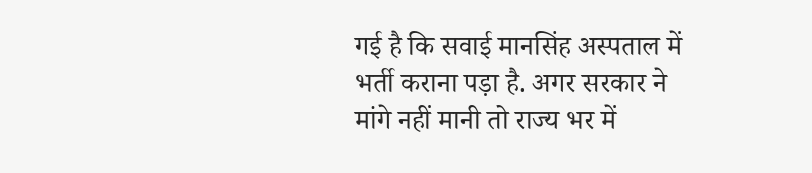गई है कि सवाई मानसिंह अस्पताल में भर्ती कराना पड़ा है. अगर सरकार ने मांगे नहीं मानी तो राज्य भर में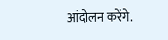आंदोलन करेंगे.